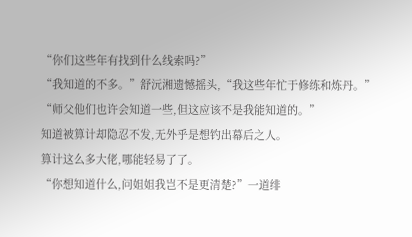“你们这些年有找到什么线索吗?”
“我知道的不多。”舒沅湘遗憾摇头,“我这些年忙于修练和炼丹。”
“师父他们也许会知道一些,但这应该不是我能知道的。”
知道被算计却隐忍不发,无外乎是想钓出幕后之人。
算计这么多大佬,哪能轻易了了。
“你想知道什么,问姐姐我岂不是更清楚?”一道绯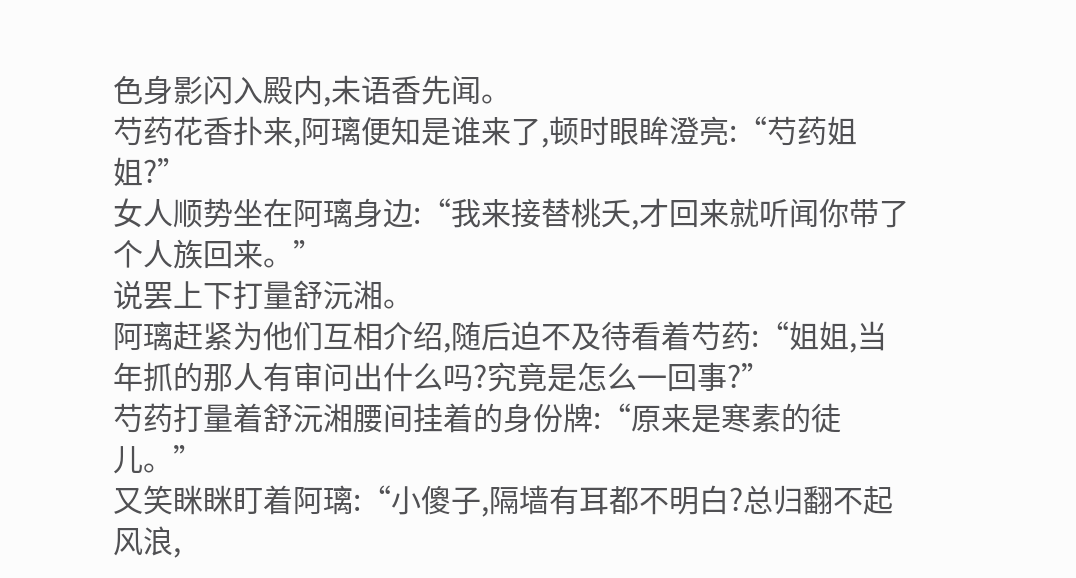色身影闪入殿内,未语香先闻。
芍药花香扑来,阿璃便知是谁来了,顿时眼眸澄亮:“芍药姐姐?”
女人顺势坐在阿璃身边:“我来接替桃夭,才回来就听闻你带了个人族回来。”
说罢上下打量舒沅湘。
阿璃赶紧为他们互相介绍,随后迫不及待看着芍药:“姐姐,当年抓的那人有审问出什么吗?究竟是怎么一回事?”
芍药打量着舒沅湘腰间挂着的身份牌:“原来是寒素的徒儿。”
又笑眯眯盯着阿璃:“小傻子,隔墙有耳都不明白?总归翻不起风浪,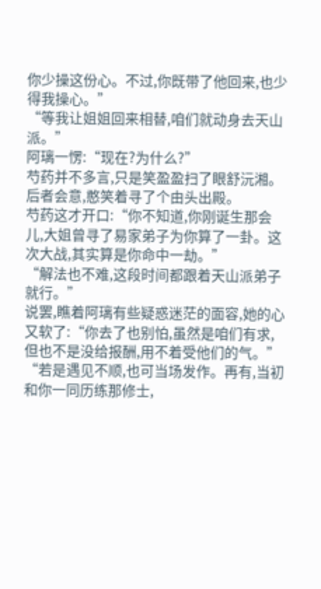你少操这份心。不过,你既带了他回来,也少得我操心。”
“等我让姐姐回来相替,咱们就动身去天山派。”
阿璃一愣:“现在?为什么?”
芍药并不多言,只是笑盈盈扫了眼舒沅湘。后者会意,憨笑着寻了个由头出殿。
芍药这才开口:“你不知道,你刚诞生那会儿,大姐曾寻了易家弟子为你算了一卦。这次大战,其实算是你命中一劫。”
“解法也不难,这段时间都跟着天山派弟子就行。”
说罢,瞧着阿璃有些疑惑迷茫的面容,她的心又软了:“你去了也别怕,虽然是咱们有求,但也不是没给报酬,用不着受他们的气。”
“若是遇见不顺,也可当场发作。再有,当初和你一同历练那修士,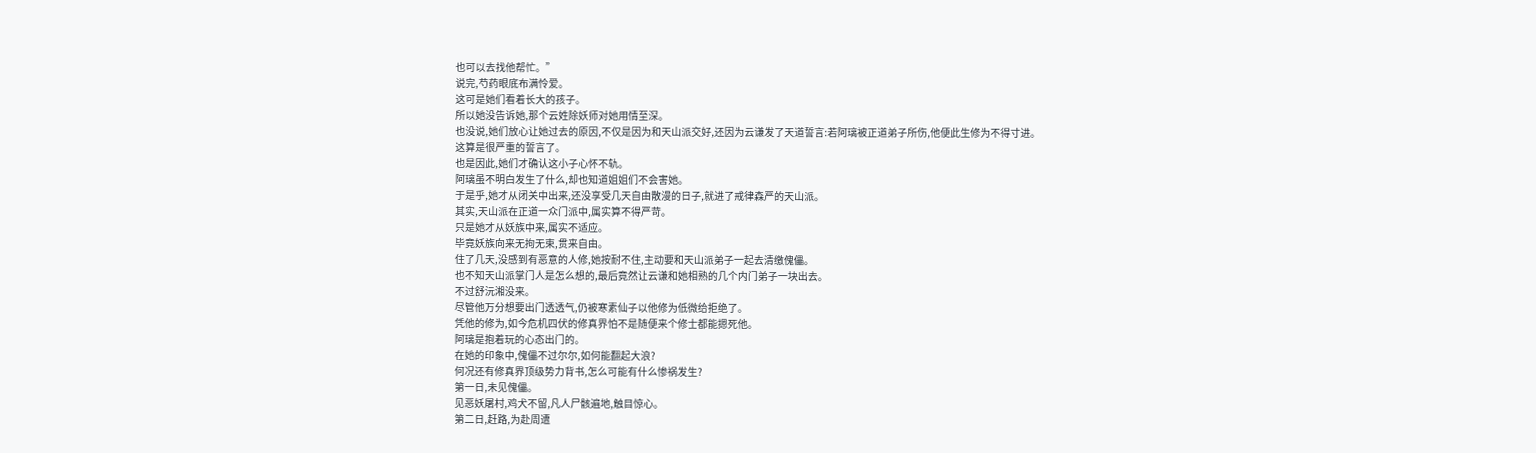也可以去找他帮忙。”
说完,芍药眼底布满怜爱。
这可是她们看着长大的孩子。
所以她没告诉她,那个云姓除妖师对她用情至深。
也没说,她们放心让她过去的原因,不仅是因为和天山派交好,还因为云谦发了天道誓言:若阿璃被正道弟子所伤,他便此生修为不得寸进。
这算是很严重的誓言了。
也是因此,她们才确认这小子心怀不轨。
阿璃虽不明白发生了什么,却也知道姐姐们不会害她。
于是乎,她才从闭关中出来,还没享受几天自由散漫的日子,就进了戒律森严的天山派。
其实,天山派在正道一众门派中,属实算不得严苛。
只是她才从妖族中来,属实不适应。
毕竟妖族向来无拘无束,贯来自由。
住了几天,没感到有恶意的人修,她按耐不住,主动要和天山派弟子一起去清缴傀儡。
也不知天山派掌门人是怎么想的,最后竟然让云谦和她相熟的几个内门弟子一块出去。
不过舒沅湘没来。
尽管他万分想要出门透透气,仍被寒素仙子以他修为低微给拒绝了。
凭他的修为,如今危机四伏的修真界怕不是随便来个修士都能摁死他。
阿璃是抱着玩的心态出门的。
在她的印象中,傀儡不过尔尔,如何能翻起大浪?
何况还有修真界顶级势力背书,怎么可能有什么惨祸发生?
第一日,未见傀儡。
见恶妖屠村,鸡犬不留,凡人尸骸遍地,触目惊心。
第二日,赶路,为赴周遭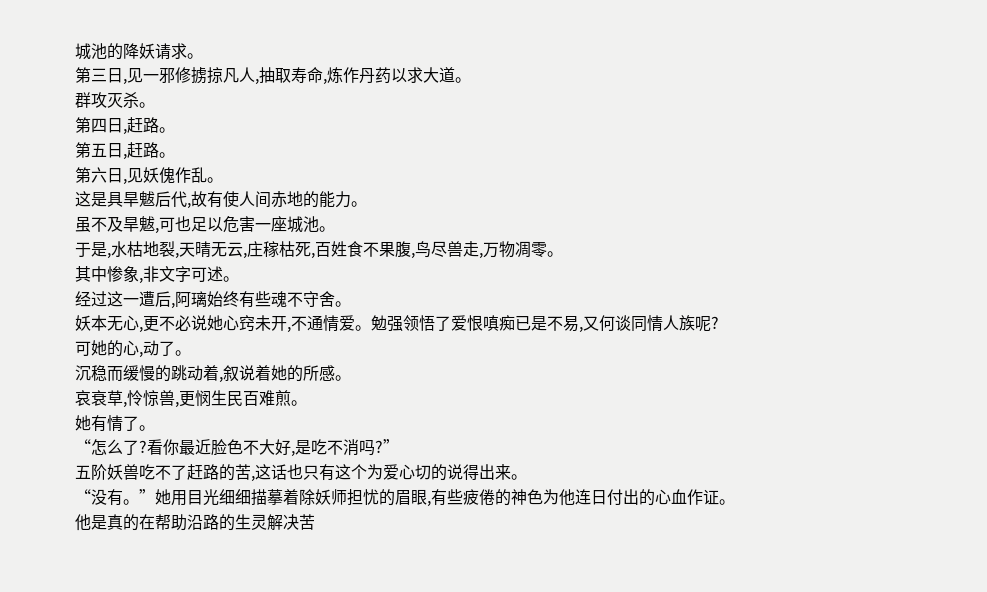城池的降妖请求。
第三日,见一邪修掳掠凡人,抽取寿命,炼作丹药以求大道。
群攻灭杀。
第四日,赶路。
第五日,赶路。
第六日,见妖傀作乱。
这是具旱魃后代,故有使人间赤地的能力。
虽不及旱魃,可也足以危害一座城池。
于是,水枯地裂,天晴无云,庄稼枯死,百姓食不果腹,鸟尽兽走,万物凋零。
其中惨象,非文字可述。
经过这一遭后,阿璃始终有些魂不守舍。
妖本无心,更不必说她心窍未开,不通情爱。勉强领悟了爱恨嗔痴已是不易,又何谈同情人族呢?
可她的心,动了。
沉稳而缓慢的跳动着,叙说着她的所感。
哀衰草,怜惊兽,更悯生民百难煎。
她有情了。
“怎么了?看你最近脸色不大好,是吃不消吗?”
五阶妖兽吃不了赶路的苦,这话也只有这个为爱心切的说得出来。
“没有。”她用目光细细描摹着除妖师担忧的眉眼,有些疲倦的神色为他连日付出的心血作证。
他是真的在帮助沿路的生灵解决苦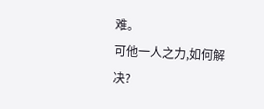难。
可他一人之力,如何解决?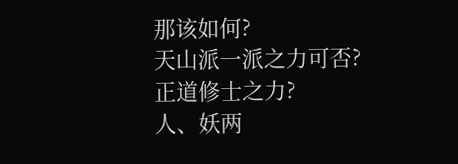那该如何?
天山派一派之力可否?
正道修士之力?
人、妖两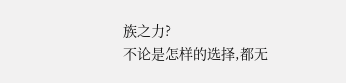族之力?
不论是怎样的选择,都无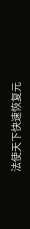法使天下快速恢复元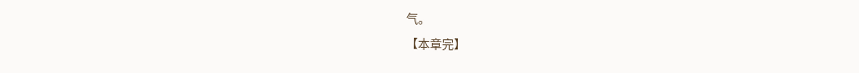气。
【本章完】